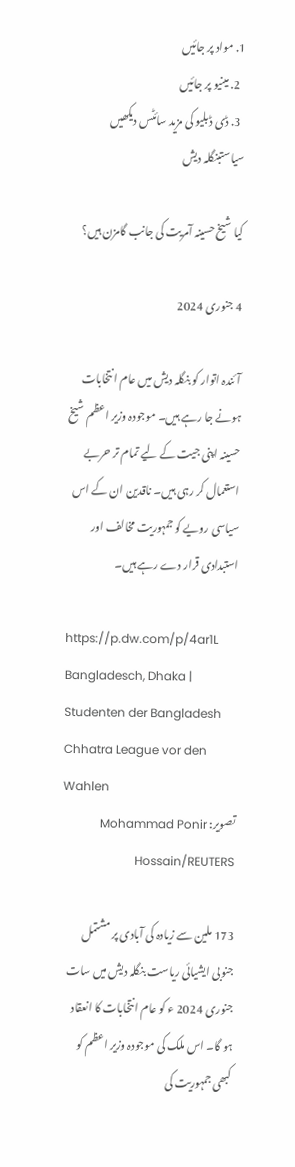1. مواد پر جائیں
  2. مینیو پر جائیں
  3. ڈی ڈبلیو کی مزید سائٹس دیکھیں
سیاستبنگلہ دیش

کیا شیخ حسینہ آمریت کی جانب گامزن ہیں؟

4 جنوری 2024

آئندہ اتوار کو بنگلہ دیش میں عام انتخابات ہونے جا رہے ہیں۔ موجودہ وزیر اعظم شیخ حسینہ اپنی جیت کے لیے تمام تر حربے استعمال کر رہی ہیں۔ ناقدین ان کے اس سیاسی رویے کو جمہوریت مخالف اور استبدادی قرار دے رہے ہیں۔

https://p.dw.com/p/4ar1L
Bangladesch, Dhaka | Studenten der Bangladesh Chhatra League vor den Wahlen
تصویر: Mohammad Ponir Hossain/REUTERS

173 ملین سے زیادہ کی آبادی پر مشتمل جنوبی ایشیائی ریاست بنگلہ دیش میں سات جنوری 2024 ء کو عام انتخابات کا انعقاد ہو گا۔ اس ملک کی موجودہ وزیر اعظم کو کبھی جمہوریت کی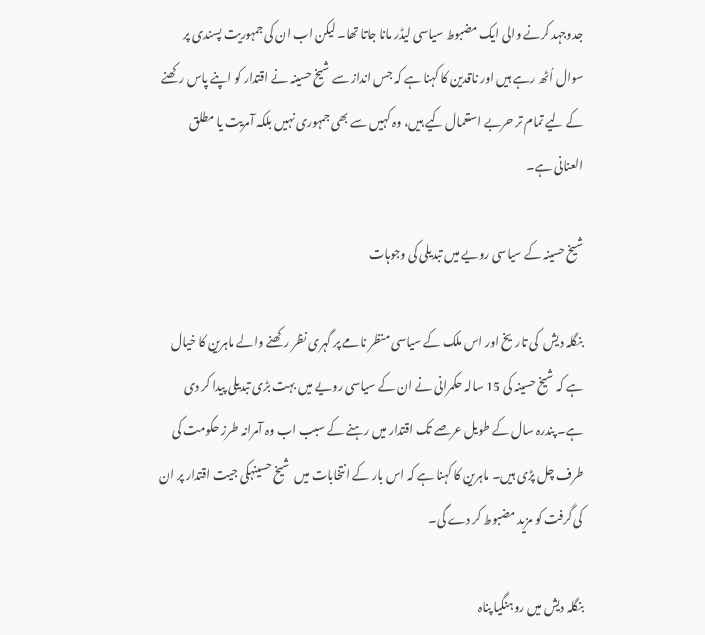جدوجہد کرنے والی ایک مضبوط سیاسی لیڈر مانا جاتا تھا۔ لیکن اب ان کی جمہوریت پسندی پر سوال اُٹھ رہے ہیں اور ناقدین کا کہنا ہے کہ جس انداز سے شیخ حسینہ نے اقتدار کو اپنے پاس رکھنے کے لیے تمام تر حربے استعمال کیے ہیں، وہ کہیں سے بھی جمہوری نہیں بلکہ آمریت یا مطلق العنانی ہے۔

شیخ حسینہ کے سیاسی رویے میں تبدیلی کی وجوہات

بنگلہ دیش  کی تاریخ اور اس ملک کے سیاسی منظر نامے پر گہری نظر رکھنے والے ماہرین کا خیال ہے کہ شیخ حسینہ کی 15 سالہ حکمرانی نے ان کے سیاسی رویے میں بہت بڑی تبدیلی پیدا کر دی ہے۔ پندرہ سال کے طویل عرصے تک اقتدار میں رہنے کے سبب اب وہ آمرانہ طرز حکومت کی طرف چل پڑی ہیں۔ ماہرین کا کہنا ہے کہ اس بار کے انتخابات میں  شیخ حسینہکی جیت اقتدار پر ان کی گرفت کو مزید مضبوط کر دے گی۔

بنگلہ دیش میں روہنگیا پناہ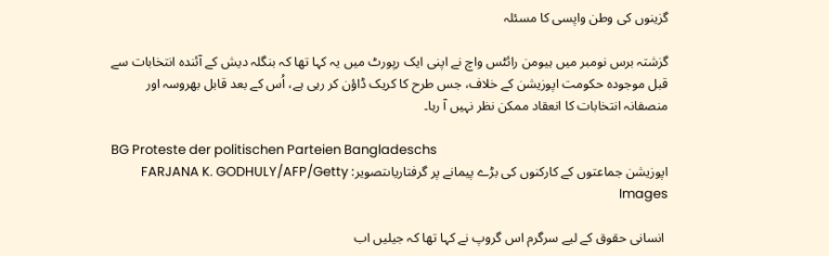گزینوں کی وطن واپسی کا مسئلہ

گزشتہ برس نومبر میں ہیومن رائٹس واچ نے اپنی ایک رپورٹ میں یہ کہا تھا کہ بنگلہ دیش کے آئندہ انتخابات سے قبل موجودہ حکومت اپوزیشن کے خلاف، جس طرح کا کریک ڈاؤن کر رہی ہے، اُس کے بعد قابل بھروسہ اور منصفانہ انتخابات کا انعقاد ممکن نظر نہیں آ رہا۔

BG Proteste der politischen Parteien Bangladeschs
اپوزیشن جماعتوں کے کارکنوں کی بڑے پیمانے پر گرفتاریاںتصویر: FARJANA K. GODHULY/AFP/Getty Images

 انسانی حقوق کے لیے سرگرم اس گروپ نے کہا تھا کہ جیلیں اب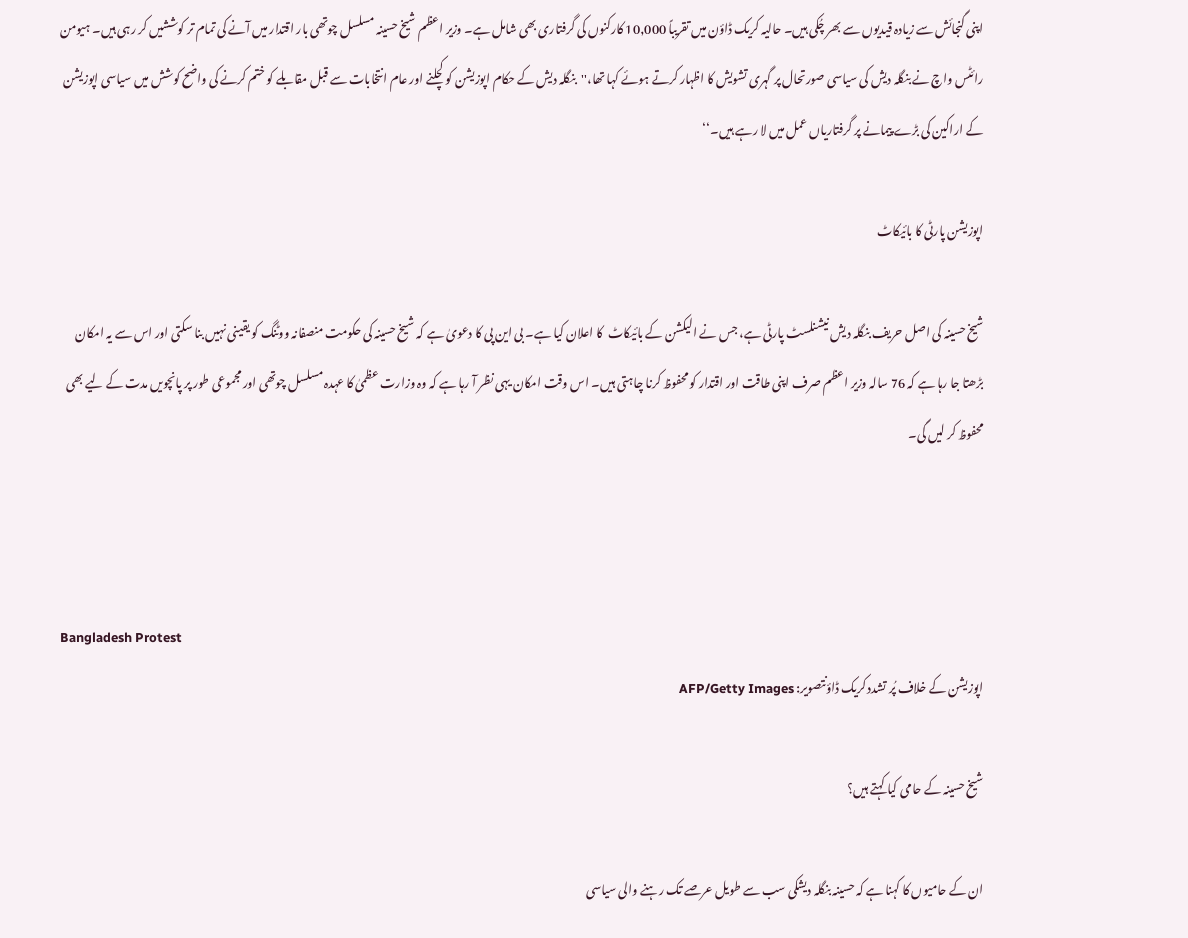اپنی گنجائش سے زیادہ قیدیوں سے بھر چُکی ہیں۔ حالیہ کریک ڈاؤن میں تقریباً 10,000 کارکنوں کی گرفتاری بھی شامل ہے۔ وزیر اعظم شیخ حسینہ مسلسل چوتھی بار اقتدار میں آنے کی تمام تر کوششیں کر رہی ہیں۔ ہیومن رائٹس واچ نے بنگلہ دیش کی سیاسی صورتحال پر گہری تشویش کا اظہار کرتے ہوئے کہا تھا،''بنگلہ دیش کے حکام اپوزیشن کو کچلنے اور عام انتخابات سے قبل مقابلے کو ختم کرنے کی واضح کوشش میں سیاسی اپوزیشن کے اراکین کی بڑے پیمانے پر گرفتاریاں عمل میں لا رہے ہیں۔‘‘

اپوزیشن پارٹی کا بائیکاٹ

شیخ حسینہ کی اصل حریف بنگلہ دیش نیشنلسٹ پارٹی ہے، جس نے الیکشن کے بائیکاٹ  کا اعلان کیا ہے۔ بی این پی کا دعویٰ ہے کہ شیخ حسینہ کی حکومت منصفانہ ووٹنگ کو یقینی نہیں بنا سکتی اور اس سے یہ امکان بڑھتا جا رہا ہے کہ 76 سالہ وزیر اعظم صرف اپنی طاقت اور اقتدار کو محفوظ کرنا چاہتی ہیں۔ اس وقت امکان یہی نظر آ رہا ہے کہ وہ وزارت عظمیٰ کا عہدہ مسلسل چوتھی اور مجموعی طور پر پانچویں مدت کے لیے بھی محفوظ کر لیں گی۔



Bangladesh Protest
اپوزیشن کے خلاف پُر تشدد کریک ڈاؤنتصویر: AFP/Getty Images

شیخ حسینہ کے حامی کیا کہتے ہیں؟

ان کے حامیوں کا کہنا ہے کہ حسینہ بنگلہ دیشکی سب سے طویل عرصے تک رہنے والی سیاسی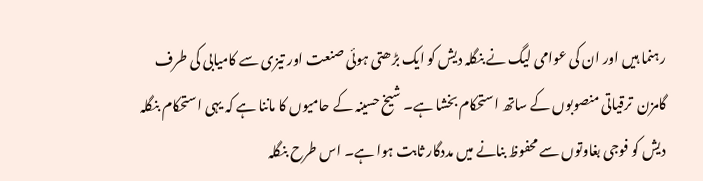رہنما ہیں اور ان کی عوامی لیگ نے بنگلہ دیش کو ایک بڑھتی ہوئی صنعت اور تیزی سے کامیابی کی طرف گامزن  ترقیاتی منصوبوں کے ساتھ استحکام بخشا ہے۔ شیخ حسینہ کے حامیوں کا ماننا ہے کہ یہی استحکام بنگلہ دیش کو فوجی بغاوتوں سے محفوظ بنانے میں مددگار ثابت ہوا ہے۔ اس طرح بنگلہ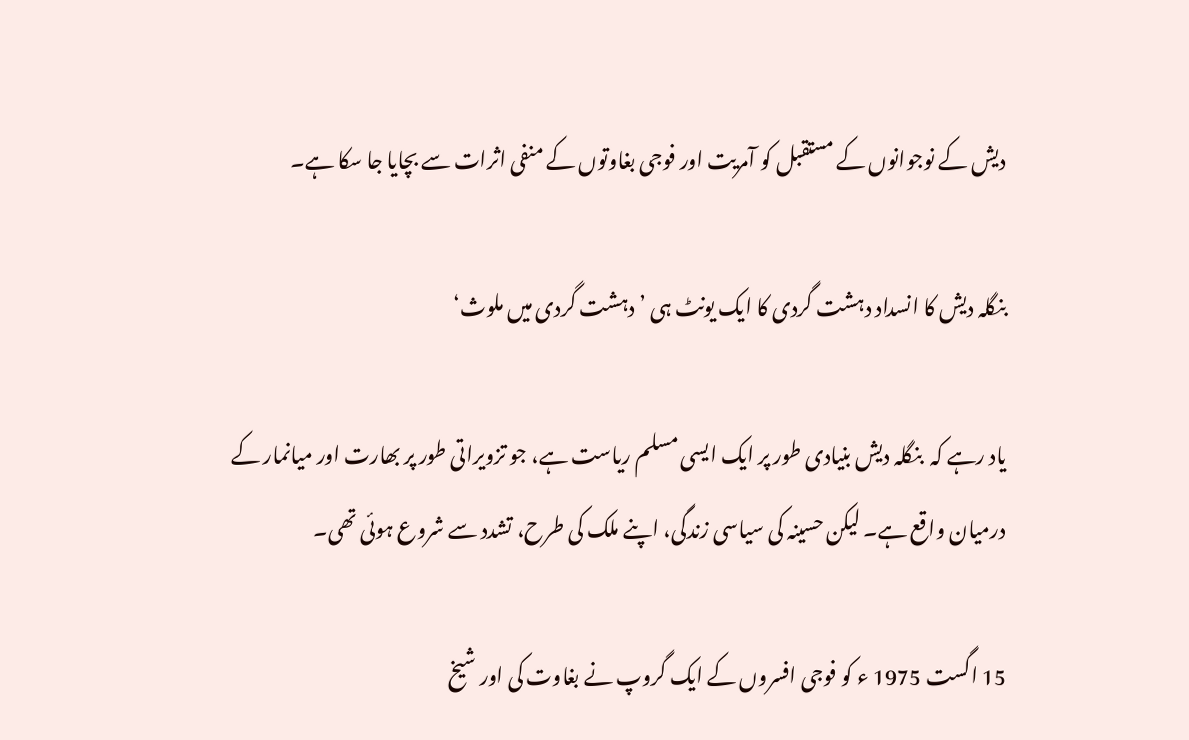دیش کے نوجوانوں کے مستقبل کو آمریت اور فوجی بغاوتوں کے منفی اثرات سے بچایا جا سکا ہے۔

بنگلہ دیش کا انسداد دہشت گردی کا ایک یونٹ ہی ’دہشت گردی میں ملوث‘

یاد رہے کہ  بنگلہ دیش بنیادی طور پر ایک ایسی مسلم ریاست ہے، جو تزویراتی طور پر بھارت اور میانمار کے درمیان واقع ہے۔ لیکن حسینہ کی سیاسی زندگی، اپنے ملک کی طرح، تشدد سے شروع ہوئی تھی۔

15 اگست 1975 ء کو فوجی افسروں کے ایک گروپ نے بغاوت کی اور شیخ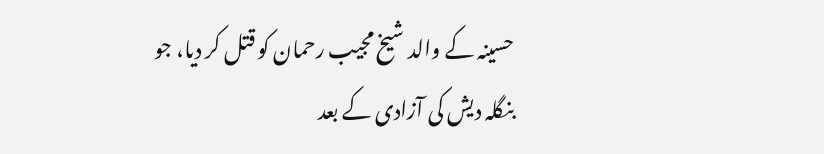حسینہ کے والد شیخ مجیب رحمان کو قتل کر دیا، جو بنگلہ دیش کی آزادی کے بعد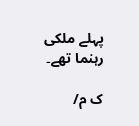پہلے ملکی رہنما تھے۔

ک م/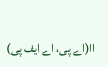اا(اے پی، اے ایف پی)